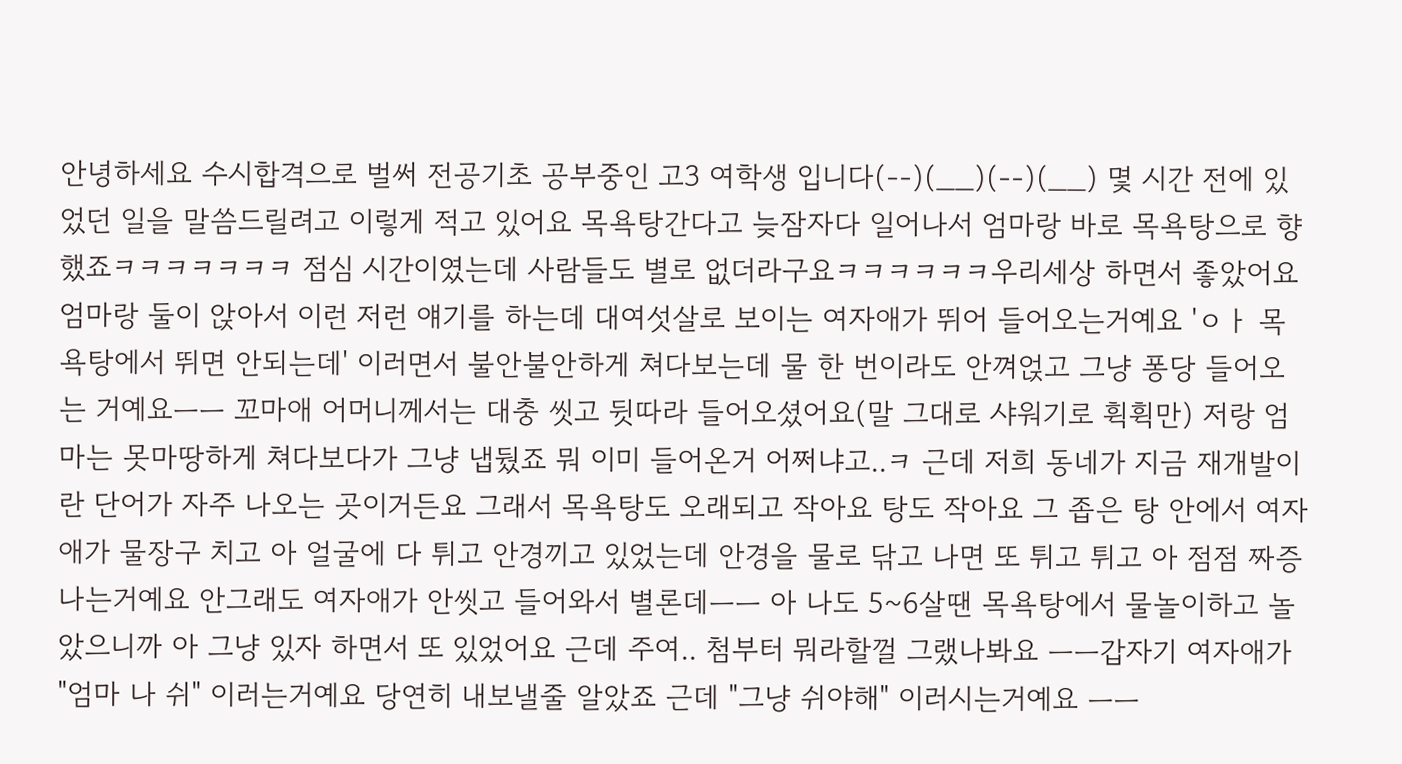안녕하세요 수시합격으로 벌써 전공기초 공부중인 고3 여학생 입니다(--)(__)(--)(__) 몇 시간 전에 있었던 일을 말씀드릴려고 이렇게 적고 있어요 목욕탕간다고 늦잠자다 일어나서 엄마랑 바로 목욕탕으로 향했죠ㅋㅋㅋㅋㅋㅋㅋ 점심 시간이였는데 사람들도 별로 없더라구요ㅋㅋㅋㅋㅋㅋ우리세상 하면서 좋았어요 엄마랑 둘이 앉아서 이런 저런 얘기를 하는데 대여섯살로 보이는 여자애가 뛰어 들어오는거예요 'ㅇㅏ 목욕탕에서 뛰면 안되는데' 이러면서 불안불안하게 쳐다보는데 물 한 번이라도 안껴얹고 그냥 퐁당 들어오는 거예요ㅡㅡ 꼬마애 어머니께서는 대충 씻고 뒷따라 들어오셨어요(말 그대로 샤워기로 휙휙만) 저랑 엄마는 못마땅하게 쳐다보다가 그냥 냅뒀죠 뭐 이미 들어온거 어쩌냐고..ㅋ 근데 저희 동네가 지금 재개발이란 단어가 자주 나오는 곳이거든요 그래서 목욕탕도 오래되고 작아요 탕도 작아요 그 좁은 탕 안에서 여자애가 물장구 치고 아 얼굴에 다 튀고 안경끼고 있었는데 안경을 물로 닦고 나면 또 튀고 튀고 아 점점 짜증나는거예요 안그래도 여자애가 안씻고 들어와서 별론데ㅡㅡ 아 나도 5~6살땐 목욕탕에서 물놀이하고 놀았으니까 아 그냥 있자 하면서 또 있었어요 근데 주여.. 첨부터 뭐라할껄 그랬나봐요 ㅡㅡ갑자기 여자애가 "엄마 나 쉬" 이러는거예요 당연히 내보낼줄 알았죠 근데 "그냥 쉬야해" 이러시는거예요 ㅡㅡ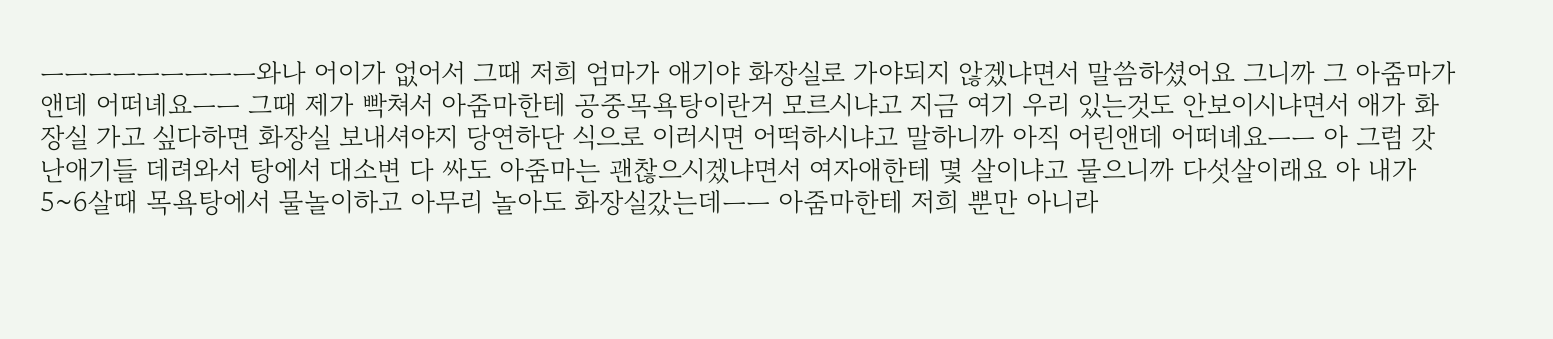ㅡㅡㅡㅡㅡㅡㅡㅡㅡ와나 어이가 없어서 그때 저희 엄마가 애기야 화장실로 가야되지 않겠냐면서 말씀하셨어요 그니까 그 아줌마가 앤데 어떠녜요ㅡㅡ 그때 제가 빡쳐서 아줌마한테 공중목욕탕이란거 모르시냐고 지금 여기 우리 있는것도 안보이시냐면서 애가 화장실 가고 싶다하면 화장실 보내셔야지 당연하단 식으로 이러시면 어떡하시냐고 말하니까 아직 어린앤데 어떠녜요ㅡㅡ 아 그럼 갓난애기들 데려와서 탕에서 대소변 다 싸도 아줌마는 괜찮으시겠냐면서 여자애한테 몇 살이냐고 물으니까 다섯살이래요 아 내가 5~6살때 목욕탕에서 물놀이하고 아무리 놀아도 화장실갔는데ㅡㅡ 아줌마한테 저희 뿐만 아니라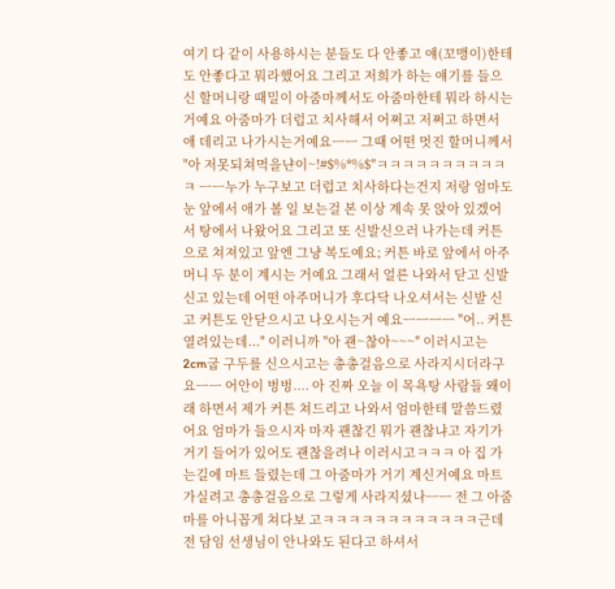여기 다 같이 사용하시는 분들도 다 안좋고 얘(꼬맹이)한테도 안좋다고 뭐라했어요 그리고 저희가 하는 얘기를 들으신 할머니랑 때밀이 아줌마께서도 아줌마한테 뭐라 하시는 거예요 아줌마가 더럽고 치사해서 어쩌고 저쩌고 하면서 애 데리고 나가시는거예요ㅡㅡ 그때 어떤 멋진 할머니께서 "아 저못되쳐먹을냔이~!#$%*%$"ㅋㅋㅋㅋㅋㅋㅋㅋㅋㅋㅋ ㅡㅡ누가 누구보고 더럽고 치사하다는건지 저랑 엄마도 눈 앞에서 애가 볼 일 보는걸 본 이상 계속 못 앉아 있겠어서 탕에서 나왔어요 그리고 또 신발신으러 나가는데 커튼으로 쳐져있고 앞엔 그냥 복도예요; 커튼 바로 앞에서 아주머니 두 분이 계시는 거예요 그래서 얼른 나와서 닫고 신발 신고 있는데 어떤 아주머니가 후다닥 나오셔서는 신발 신고 커튼도 안닫으시고 나오시는거 예요ㅡㅡㅡㅡ "어.. 커튼 열려있는데..." 이러니까 "아 괜~찮아~~~" 이러시고는 2cm굽 구두를 신으시고는 총총걸음으로 사라지시더라구요ㅡㅡ 어안이 벙벙.... 아 진짜 오늘 이 목욕탕 사람들 왜이래 하면서 제가 커튼 쳐드리고 나와서 엄마한테 말씀드렸어요 엄마가 들으시자 마자 괜찮긴 뭐가 괜찮냐고 자기가 거기 들어가 있어도 괜찮을려나 이러시고ㅋㅋㅋ 아 집 가는길에 마트 들렸는데 그 아줌마가 거기 계신거예요 마트 가실려고 총총걸음으로 그렇게 사라지셨나ㅡㅡ 전 그 아줌마를 아니꼽게 쳐다보 고ㅋㅋㅋㅋㅋㅋㅋㅋㅋㅋㅋㅋ근데 전 담임 선생님이 안나와도 된다고 하셔서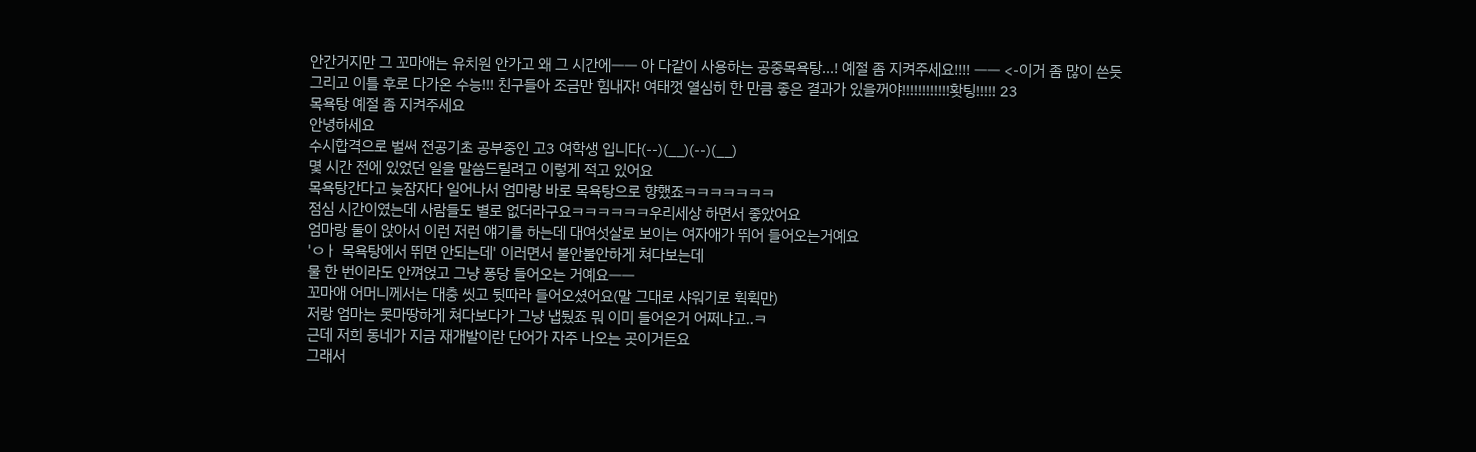안간거지만 그 꼬마애는 유치원 안가고 왜 그 시간에ㅡㅡ 아 다같이 사용하는 공중목욕탕...! 예절 좀 지켜주세요!!!! ㅡㅡ <-이거 좀 많이 쓴듯 그리고 이틀 후로 다가온 수능!!! 친구들아 조금만 힘내자! 여태껏 열심히 한 만큼 좋은 결과가 있을꺼야!!!!!!!!!!!!홧팅!!!!! 23
목욕탕 예절 좀 지켜주세요
안녕하세요
수시합격으로 벌써 전공기초 공부중인 고3 여학생 입니다(--)(__)(--)(__)
몇 시간 전에 있었던 일을 말씀드릴려고 이렇게 적고 있어요
목욕탕간다고 늦잠자다 일어나서 엄마랑 바로 목욕탕으로 향했죠ㅋㅋㅋㅋㅋㅋㅋ
점심 시간이였는데 사람들도 별로 없더라구요ㅋㅋㅋㅋㅋㅋ우리세상 하면서 좋았어요
엄마랑 둘이 앉아서 이런 저런 얘기를 하는데 대여섯살로 보이는 여자애가 뛰어 들어오는거예요
'ㅇㅏ 목욕탕에서 뛰면 안되는데' 이러면서 불안불안하게 쳐다보는데
물 한 번이라도 안껴얹고 그냥 퐁당 들어오는 거예요ㅡㅡ
꼬마애 어머니께서는 대충 씻고 뒷따라 들어오셨어요(말 그대로 샤워기로 휙휙만)
저랑 엄마는 못마땅하게 쳐다보다가 그냥 냅뒀죠 뭐 이미 들어온거 어쩌냐고..ㅋ
근데 저희 동네가 지금 재개발이란 단어가 자주 나오는 곳이거든요
그래서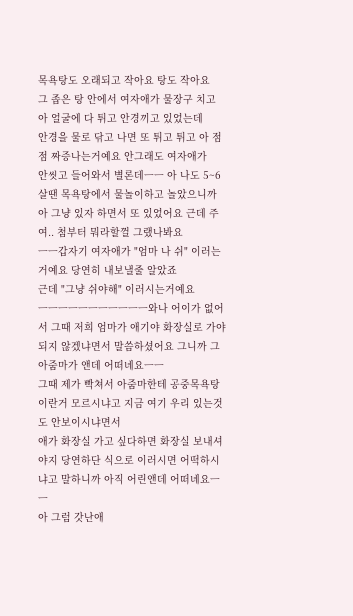목욕탕도 오래되고 작아요 탕도 작아요
그 좁은 탕 안에서 여자애가 물장구 치고 아 얼굴에 다 튀고 안경끼고 있었는데
안경을 물로 닦고 나면 또 튀고 튀고 아 점점 짜증나는거예요 안그래도 여자애가
안씻고 들어와서 별론데ㅡㅡ 아 나도 5~6살땐 목욕탕에서 물놀이하고 놀았으니까
아 그냥 있자 하면서 또 있었어요 근데 주여.. 첨부터 뭐라할껄 그랬나봐요
ㅡㅡ갑자기 여자애가 "엄마 나 쉬" 이러는거예요 당연히 내보낼줄 알았죠
근데 "그냥 쉬야해" 이러시는거예요
ㅡㅡㅡㅡㅡㅡㅡㅡㅡㅡㅡ와나 어이가 없어서 그때 저희 엄마가 애기야 화장실로 가야되지 않겠냐면서 말씀하셨어요 그니까 그 아줌마가 앤데 어떠녜요ㅡㅡ
그때 제가 빡쳐서 아줌마한테 공중목욕탕이란거 모르시냐고 지금 여기 우리 있는것도 안보이시냐면서
애가 화장실 가고 싶다하면 화장실 보내셔야지 당연하단 식으로 이러시면 어떡하시냐고 말하니까 아직 어린앤데 어떠녜요ㅡㅡ
아 그럼 갓난애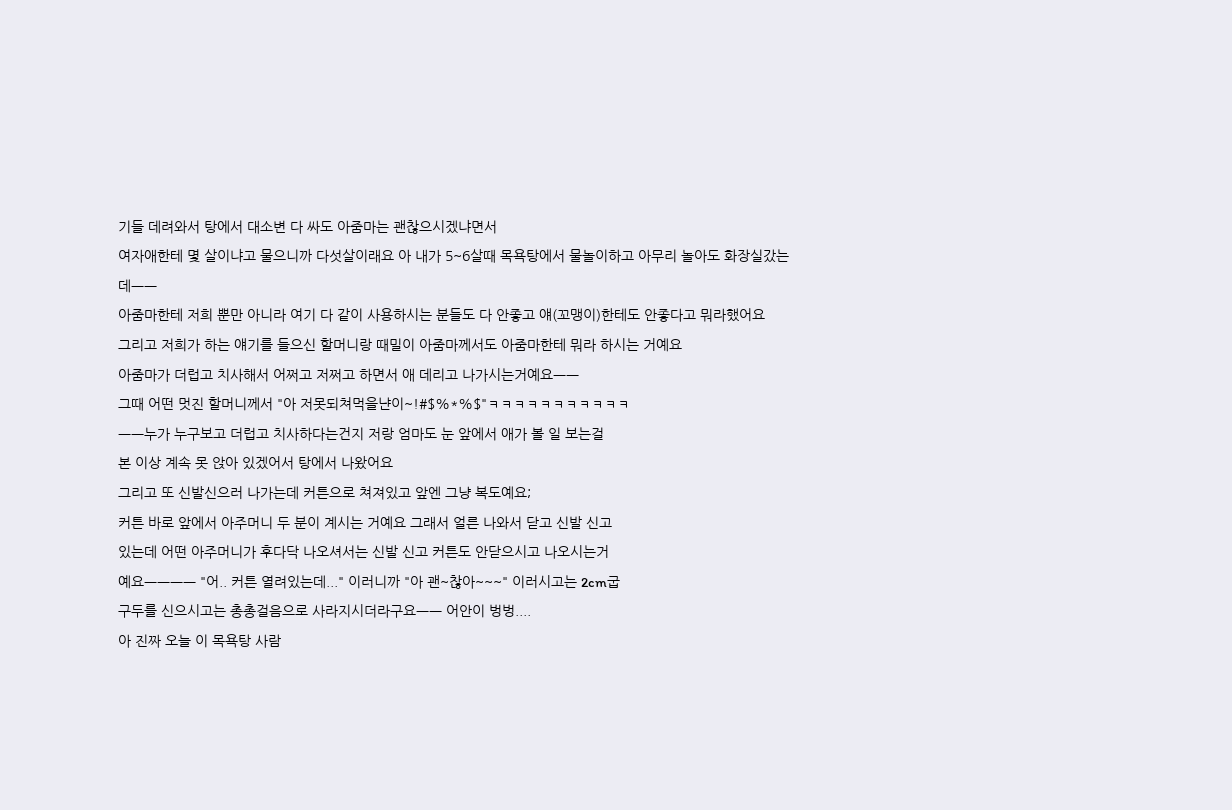기들 데려와서 탕에서 대소변 다 싸도 아줌마는 괜찮으시겠냐면서
여자애한테 몇 살이냐고 물으니까 다섯살이래요 아 내가 5~6살때 목욕탕에서 물놀이하고 아무리 놀아도 화장실갔는데ㅡㅡ
아줌마한테 저희 뿐만 아니라 여기 다 같이 사용하시는 분들도 다 안좋고 얘(꼬맹이)한테도 안좋다고 뭐라했어요
그리고 저희가 하는 얘기를 들으신 할머니랑 때밀이 아줌마께서도 아줌마한테 뭐라 하시는 거예요
아줌마가 더럽고 치사해서 어쩌고 저쩌고 하면서 애 데리고 나가시는거예요ㅡㅡ
그때 어떤 멋진 할머니께서 "아 저못되쳐먹을냔이~!#$%*%$"ㅋㅋㅋㅋㅋㅋㅋㅋㅋㅋㅋ
ㅡㅡ누가 누구보고 더럽고 치사하다는건지 저랑 엄마도 눈 앞에서 애가 볼 일 보는걸
본 이상 계속 못 앉아 있겠어서 탕에서 나왔어요
그리고 또 신발신으러 나가는데 커튼으로 쳐져있고 앞엔 그냥 복도예요;
커튼 바로 앞에서 아주머니 두 분이 계시는 거예요 그래서 얼른 나와서 닫고 신발 신고
있는데 어떤 아주머니가 후다닥 나오셔서는 신발 신고 커튼도 안닫으시고 나오시는거
예요ㅡㅡㅡㅡ "어.. 커튼 열려있는데..." 이러니까 "아 괜~찮아~~~" 이러시고는 2cm굽
구두를 신으시고는 총총걸음으로 사라지시더라구요ㅡㅡ 어안이 벙벙....
아 진짜 오늘 이 목욕탕 사람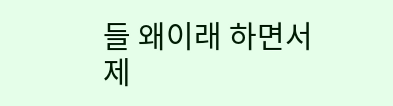들 왜이래 하면서 제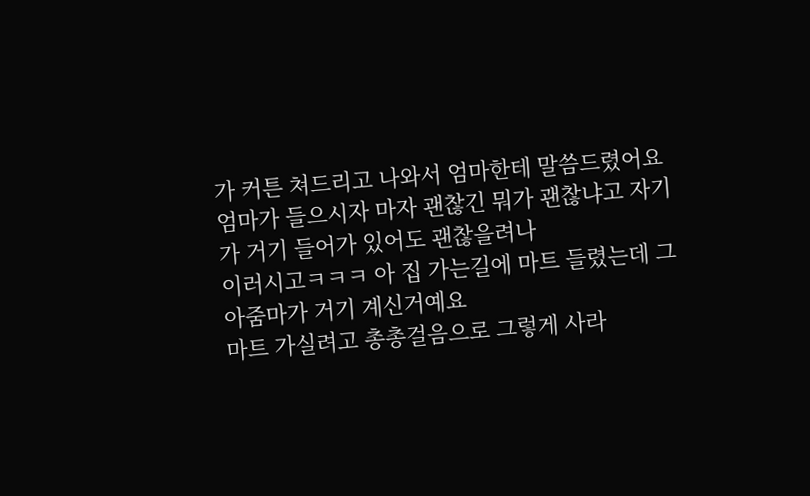가 커튼 쳐드리고 나와서 엄마한테 말씀드렸어요
엄마가 들으시자 마자 괜찮긴 뭐가 괜찮냐고 자기가 거기 들어가 있어도 괜찮을려나
이러시고ㅋㅋㅋ 아 집 가는길에 마트 들렸는데 그 아줌마가 거기 계신거예요
마트 가실려고 총총걸음으로 그렇게 사라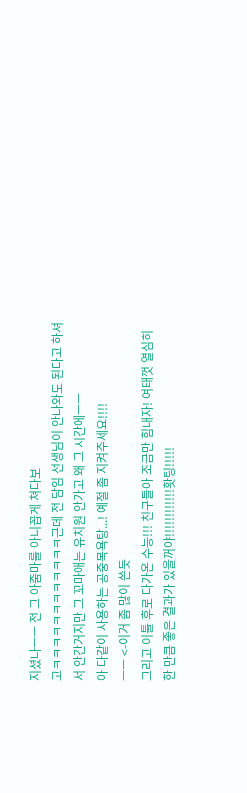지셨나ㅡㅡ 전 그 아줌마를 아니꼽게 쳐다보
고ㅋㅋㅋㅋㅋㅋㅋㅋㅋㅋㅋㅋ근데 전 담임 선생님이 안나와도 된다고 하셔서 안간거지만 그 꼬마애는 유치원 안가고 왜 그 시간에ㅡㅡ
아 다같이 사용하는 공중목욕탕...! 예절 좀 지켜주세요!!!!
ㅡㅡ <-이거 좀 많이 쓴듯
그리고 이틀 후로 다가온 수능!!! 친구들아 조금만 힘내자! 여태껏 열심히 한 만큼 좋은 결과가 있을꺼야!!!!!!!!!!!!홧팅!!!!!